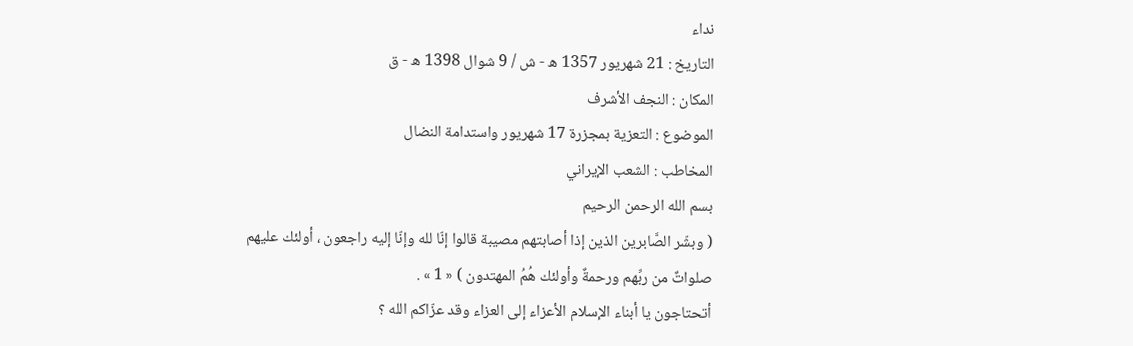نداء
التاريخ : 21 شهريور 1357 ه - ش / 9 شوال 1398 ه - ق
المكان : النجف الأشرف
الموضوع : التعزية بمجزرة 17 شهريور واستدامة النضال
المخاطب : الشعب الإيراني
بسم الله الرحمن الرحيم
( وبشّر الصَّابرين الذين إذا أصابتهم مصيبة قالوا إنّا لله وإنّا إليه راجعون ، أولئك عليهم صلواتٌ من ربِّهم ورحمةٌ وأولئك هُمُ المهتدون ) « 1 » .
أتحتاجون يا أبناء الإسلام الأعزاء إلى العزاء وقد عزّاكم الله ؟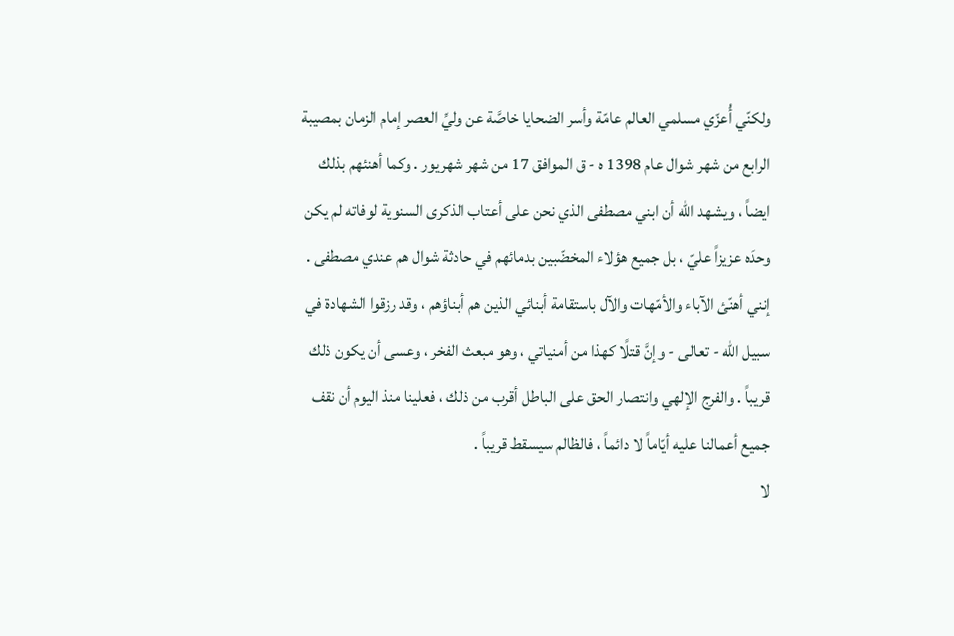ولكنّي أُعزّي مسلمي العالم عامّة وأسر الضحايا خاصَّة عن وليِّ العصر إمام الزمان بمصيبة الرابع من شهر شوال عام 1398 ه - ق الموافق 17 من شهر شهريور . وكما أهنئهم بذلك ايضاً ، ويشهد الله أن ابني مصطفى الذي نحن على أعتاب الذكرى السنوية لوفاته لم يكن وحدَه عزيزاً عليّ ، بل جميع هؤلاء المخضّبين بدمائهم في حادثة شوال هم عندي مصطفى .
إنني أهنّئ الآباء والأمّهات والآل باستقامة أبنائي الذين هم أبناؤهم ، وقد رزقوا الشهادة في سبيل الله - تعالى - وإنَّ قتلًا كهذا من أمنياتي ، وهو مبعث الفخر ، وعسى أن يكون ذلك قريباً . والفرج الإلهي وانتصار الحق على الباطل أقرب من ذلك ، فعلينا منذ اليوم أن نقف جميع أعمالنا عليه أيّاماً لا دائماً ، فالظالم سيسقط قريباً .
لا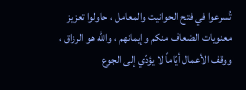تُسرعوا في فتح الحوانيت والمعامل ، حاولوا تعزيز معنويات الضعاف منكم وإيمانهم ، والله هو الرزاق ، ووقف الأعمال أيّاماً لا يؤدّي إلى الجوع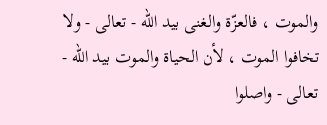والموت ، فالعزّة والغنى بيد الله - تعالى - ولا تخافوا الموت ، لأن الحياة والموت بيد الله - تعالى - واصلوا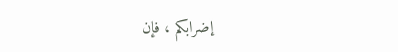إضرابكم ، فإن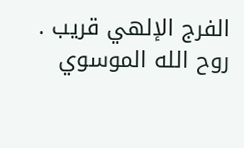الفرج الإلهي قريب .
روح الله الموسوي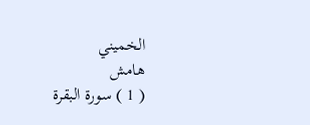الخميني
هامش
( 1 ) سورة البقرة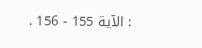: الآية 155 - 156 .